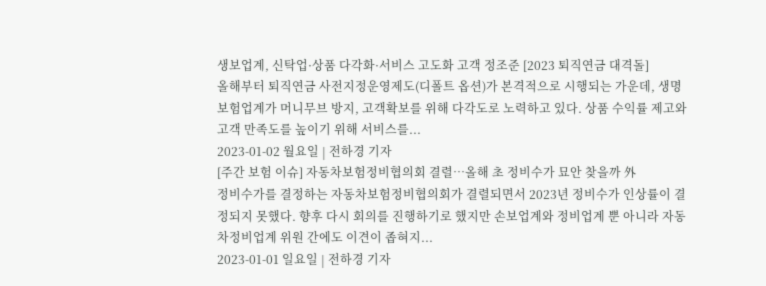생보업계, 신탁업·상품 다각화·서비스 고도화 고객 정조준 [2023 퇴직연금 대격돌]
올해부터 퇴직연금 사전지정운영제도(디폴트 옵션)가 본격적으로 시행되는 가운데, 생명보험업계가 머니무브 방지, 고객확보를 위해 다각도로 노력하고 있다. 상품 수익률 제고와 고객 만족도를 높이기 위해 서비스를...
2023-01-02 월요일 | 전하경 기자
[주간 보험 이슈] 자동차보험정비협의회 결렬…올해 초 정비수가 묘안 찾을까 外
정비수가를 결정하는 자동차보험정비협의회가 결렬되면서 2023년 정비수가 인상률이 결정되지 못했다. 향후 다시 회의를 진행하기로 했지만 손보업계와 정비업계 뿐 아니라 자동차정비업계 위원 간에도 이견이 좁혀지...
2023-01-01 일요일 | 전하경 기자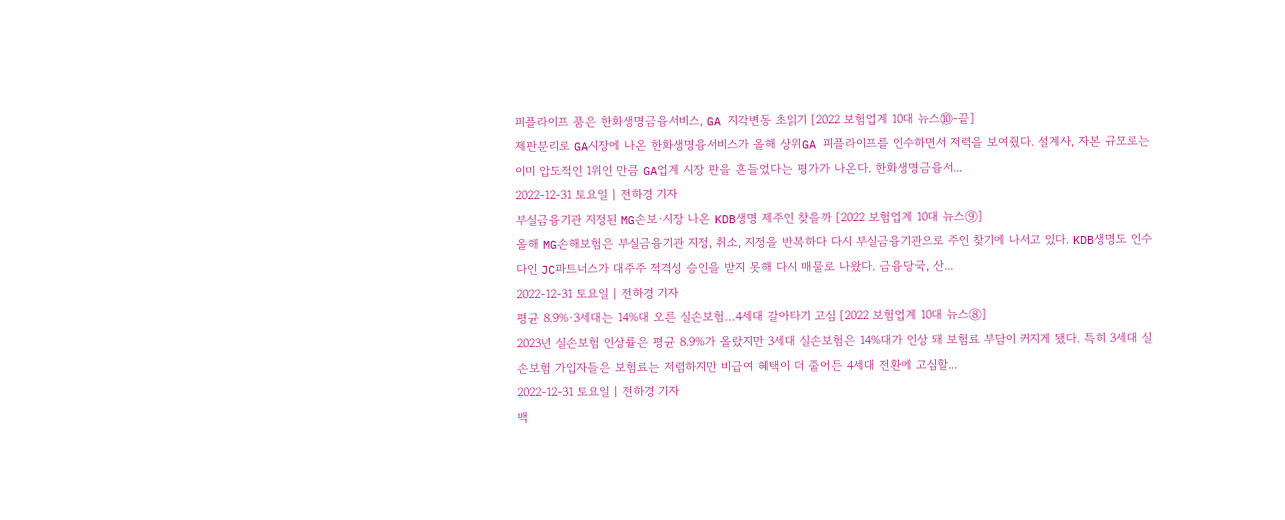피플라이프 품은 한화생명금융서비스, GA 지각변동 초읽기 [2022 보험업계 10대 뉴스⑩-끝]
제판분리로 GA시장에 나온 한화생명융서비스가 올해 상위GA 피플라이프를 인수하면서 저력을 보여줬다. 설계사, 자본 규모로는 이미 압도적인 1위인 만큼 GA업계 시장 판을 흔들었다는 평가가 나온다. 한화생명금융서...
2022-12-31 토요일 | 전하경 기자
부실금융기관 지정된 MG손보·시장 나온 KDB생명 제주인 찾을까 [2022 보험업계 10대 뉴스⑨]
올해 MG손해보험은 부실금융기관 지정, 취소, 지정을 반복하다 다시 부실금융기관으로 주인 찾기에 나서고 있다. KDB생명도 인수다인 JC파트너스가 대주주 적격성 승인을 받지 못해 다시 매물로 나왔다. 금융당국, 산...
2022-12-31 토요일 | 전하경 기자
평균 8.9%·3세대는 14%대 오른 실손보험…4세대 갈아타기 고심 [2022 보험업계 10대 뉴스⑧]
2023년 실손보험 인상률은 평균 8.9%가 올랐지만 3세대 실손보험은 14%대가 인상 돼 보험료 부담이 커지게 됐다. 특히 3세대 실손보험 가입자들은 보험료는 저렴하지만 비급여 혜택이 더 줄어든 4세대 전환에 고심할...
2022-12-31 토요일 | 전하경 기자
백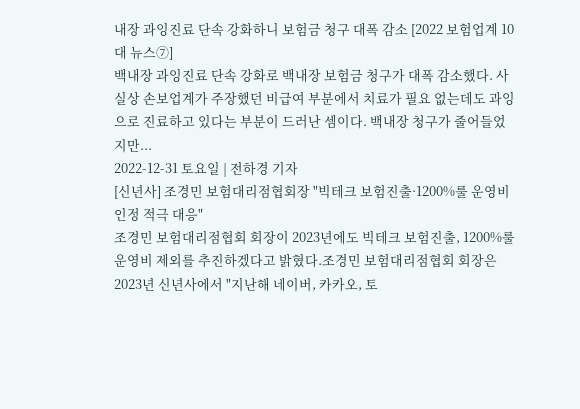내장 과잉진료 단속 강화하니 보험금 청구 대폭 감소 [2022 보험업계 10대 뉴스⑦]
백내장 과잉진료 단속 강화로 백내장 보험금 청구가 대폭 감소했다. 사실상 손보업계가 주장했던 비급여 부분에서 치료가 필요 없는데도 과잉으로 진료하고 있다는 부분이 드러난 셈이다. 백내장 청구가 줄어들었지만...
2022-12-31 토요일 | 전하경 기자
[신년사] 조경민 보험대리점협회장 "빅테크 보험진출·1200%룰 운영비 인정 적극 대응"
조경민 보험대리점협회 회장이 2023년에도 빅테크 보험진출, 1200%룰 운영비 제외를 추진하겠다고 밝혔다.조경민 보험대리점협회 회장은 2023년 신년사에서 "지난해 네이버, 카카오, 토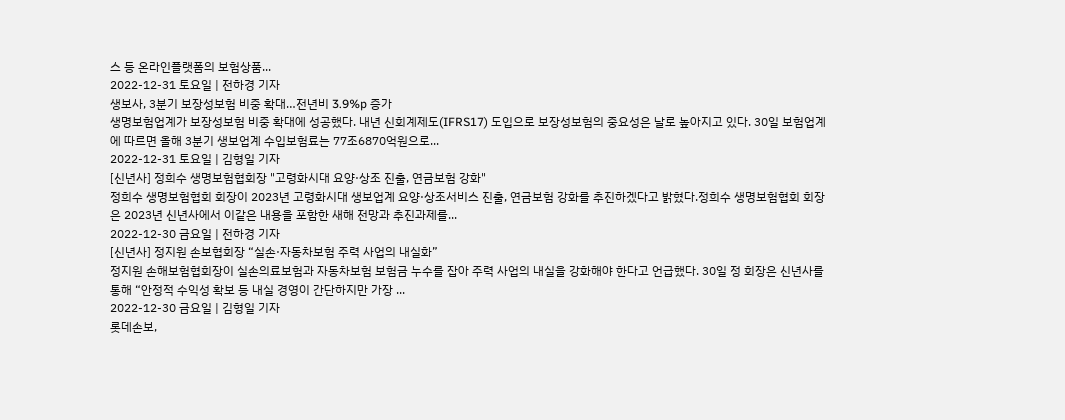스 등 온라인플랫폼의 보험상품...
2022-12-31 토요일 | 전하경 기자
생보사, 3분기 보장성보험 비중 확대…전년비 3.9%p 증가
생명보험업계가 보장성보험 비중 확대에 성공했다. 내년 신회계제도(IFRS17) 도입으로 보장성보험의 중요성은 날로 높아지고 있다. 30일 보험업계에 따르면 올해 3분기 생보업계 수입보험료는 77조6870억원으로...
2022-12-31 토요일 | 김형일 기자
[신년사] 정희수 생명보험협회장 "고령화시대 요양·상조 진출, 연금보험 강화"
정희수 생명보험협회 회장이 2023년 고령화시대 생보업계 요양·상조서비스 진출, 연금보험 강화를 추진하겠다고 밝혔다.정희수 생명보험협회 회장은 2023년 신년사에서 이같은 내용을 포함한 새해 전망과 추진과제를...
2022-12-30 금요일 | 전하경 기자
[신년사] 정지원 손보협회장 “실손·자동차보험 주력 사업의 내실화”
정지원 손해보험협회장이 실손의료보험과 자동차보험 보험금 누수를 잡아 주력 사업의 내실을 강화해야 한다고 언급했다. 30일 정 회장은 신년사를 통해 “안정적 수익성 확보 등 내실 경영이 간단하지만 가장 ...
2022-12-30 금요일 | 김형일 기자
롯데손보,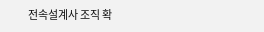전속설계사 조직 확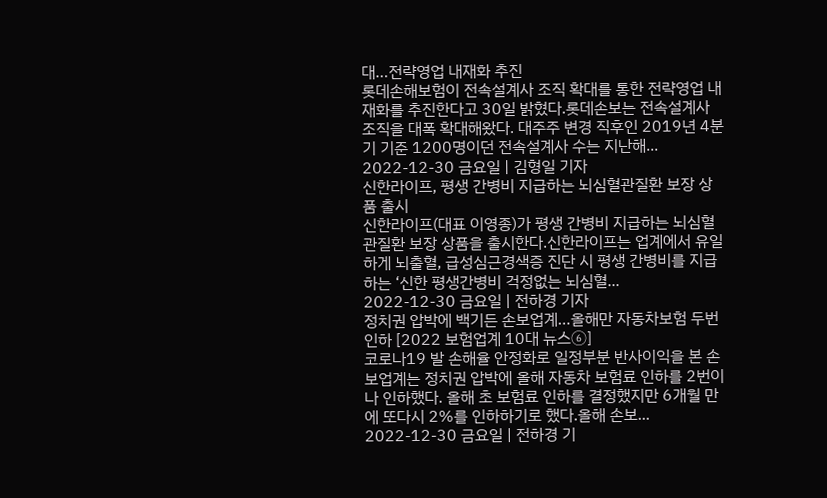대…전략영업 내재화 추진
롯데손해보험이 전속설계사 조직 확대를 통한 전략영업 내재화를 추진한다고 30일 밝혔다.롯데손보는 전속설계사 조직을 대폭 확대해왔다. 대주주 변경 직후인 2019년 4분기 기준 1200명이던 전속설계사 수는 지난해...
2022-12-30 금요일 | 김형일 기자
신한라이프, 평생 간병비 지급하는 뇌심혈관질환 보장 상품 출시
신한라이프(대표 이영종)가 평생 간병비 지급하는 뇌심혈관질환 보장 상품을 출시한다.신한라이프는 업계에서 유일하게 뇌출혈, 급성심근경색증 진단 시 평생 간병비를 지급하는 ‘신한 평생간병비 걱정없는 뇌심혈...
2022-12-30 금요일 | 전하경 기자
정치권 압박에 백기든 손보업계…올해만 자동차보험 두번 인하 [2022 보험업계 10대 뉴스⑥]
코로나19 발 손해율 안정화로 일정부분 반사이익을 본 손보업계는 정치권 압박에 올해 자동차 보험료 인하를 2번이나 인하했다. 올해 초 보험료 인하를 결정했지만 6개월 만에 또다시 2%를 인하하기로 했다.올해 손보...
2022-12-30 금요일 | 전하경 기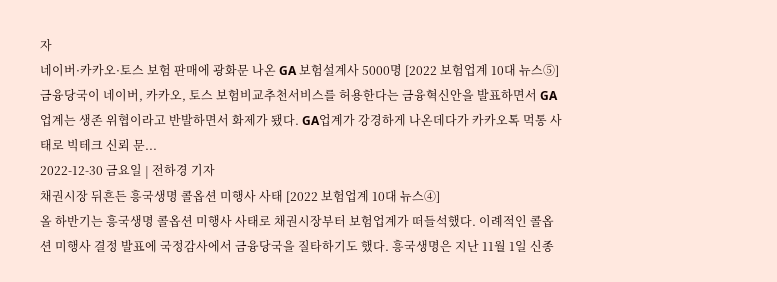자
네이버·카카오·토스 보험 판매에 광화문 나온 GA 보험설계사 5000명 [2022 보험업계 10대 뉴스⑤]
금융당국이 네이버, 카카오, 토스 보험비교추천서비스를 허용한다는 금융혁신안을 발표하면서 GA업계는 생존 위협이라고 반발하면서 화제가 됐다. GA업계가 강경하게 나온데다가 카카오톡 먹통 사태로 빅테크 신뢰 문...
2022-12-30 금요일 | 전하경 기자
채권시장 뒤흔든 흥국생명 콜옵션 미행사 사태 [2022 보험업계 10대 뉴스④]
올 하반기는 흥국생명 콜옵션 미행사 사태로 채권시장부터 보험업계가 떠들석했다. 이례적인 콜옵션 미행사 결정 발표에 국정감사에서 금융당국을 질타하기도 했다. 흥국생명은 지난 11월 1일 신종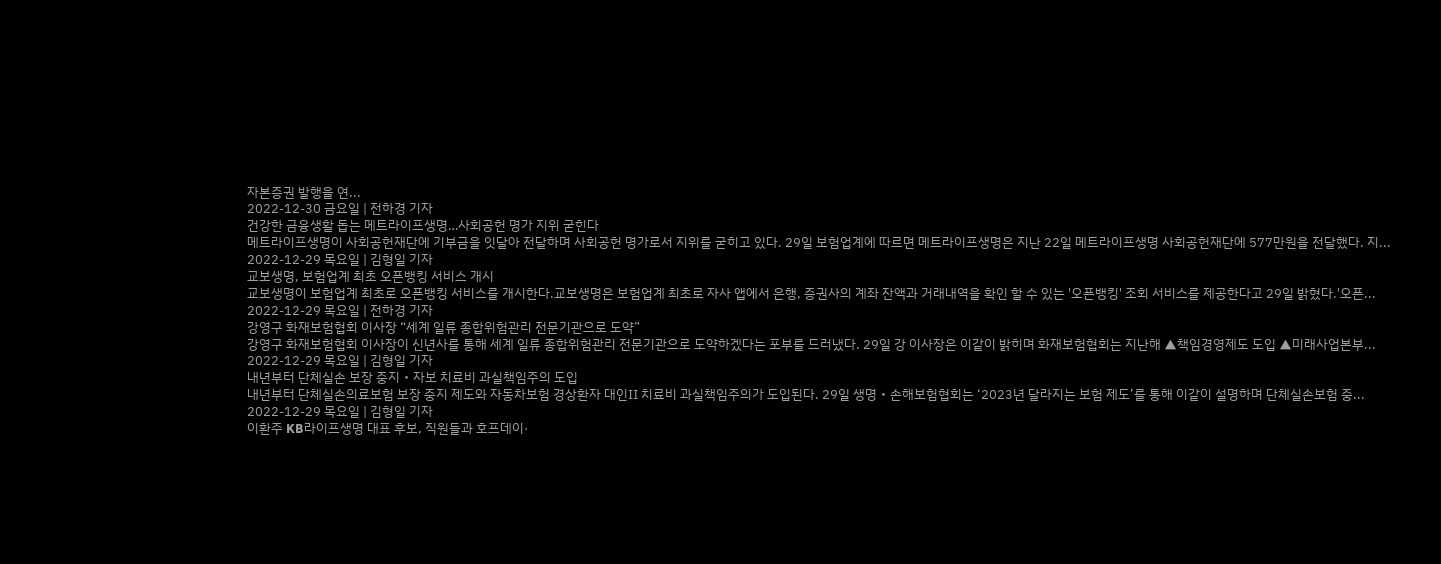자본증권 발행을 연...
2022-12-30 금요일 | 전하경 기자
건강한 금융생활 돕는 메트라이프생명…사회공헌 명가 지위 굳힌다
메트라이프생명이 사회공헌재단에 기부금을 잇달아 전달하며 사회공헌 명가로서 지위를 굳히고 있다. 29일 보험업계에 따르면 메트라이프생명은 지난 22일 메트라이프생명 사회공헌재단에 577만원을 전달했다. 지...
2022-12-29 목요일 | 김형일 기자
교보생명, 보험업계 최초 오픈뱅킹 서비스 개시
교보생명이 보험업계 최초로 오픈뱅킹 서비스를 개시한다.교보생명은 보험업계 최초로 자사 앱에서 은행, 증권사의 계좌 잔액과 거래내역을 확인 할 수 있는 '오픈뱅킹' 조회 서비스를 제공한다고 29일 밝혔다.'오픈...
2022-12-29 목요일 | 전하경 기자
강영구 화재보험협회 이사장 “세계 일류 종합위험관리 전문기관으로 도약”
강영구 화재보험협회 이사장이 신년사를 통해 세계 일류 종합위험관리 전문기관으로 도약하겠다는 포부를 드러냈다. 29일 강 이사장은 이같이 밝히며 화재보험협회는 지난해 ▲책임경영제도 도입 ▲미래사업본부...
2022-12-29 목요일 | 김형일 기자
내년부터 단체실손 보장 중지‧자보 치료비 과실책임주의 도입
내년부터 단체실손의료보험 보장 중지 제도와 자동차보험 경상환자 대인Ⅱ 치료비 과실책임주의가 도입된다. 29일 생명‧손해보험협회는 ‘2023년 달라지는 보험 제도’를 통해 이같이 설명하며 단체실손보험 중...
2022-12-29 목요일 | 김형일 기자
이환주 KB라이프생명 대표 후보, 직원들과 호프데이·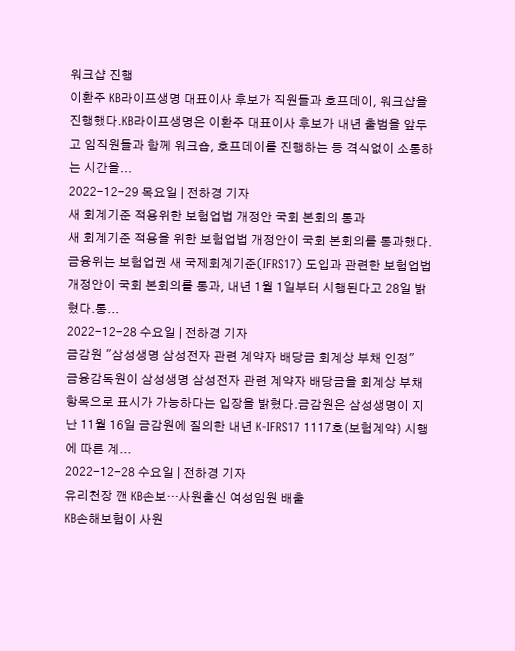워크샵 진행
이환주 KB라이프생명 대표이사 후보가 직원들과 호프데이, 워크샵을 진행했다.KB라이프생명은 이환주 대표이사 후보가 내년 출범을 앞두고 임직원들과 함께 워크숍, 호프데이를 진행하는 등 격식없이 소통하는 시간을...
2022-12-29 목요일 | 전하경 기자
새 회계기준 적용위한 보험업법 개정안 국회 본회의 통과
새 회계기준 적용을 위한 보험업법 개정안이 국회 본회의를 통과했다.금융위는 보험업권 새 국제회계기준(IFRS17) 도입과 관련한 보험업법 개정안이 국회 본회의를 통과, 내년 1월 1일부터 시행된다고 28일 밝혔다.통...
2022-12-28 수요일 | 전하경 기자
금감원 "삼성생명 삼성전자 관련 계약자 배당금 회계상 부채 인정"
금융감독원이 삼성생명 삼성전자 관련 계약자 배당금을 회계상 부채항목으로 표시가 가능하다는 입장을 밝혔다.금감원은 삼성생명이 지난 11월 16일 금감원에 질의한 내년 K-IFRS17 1117호(보험계약) 시행에 따른 계...
2022-12-28 수요일 | 전하경 기자
유리천장 깬 KB손보…사원출신 여성임원 배출
KB손해보험이 사원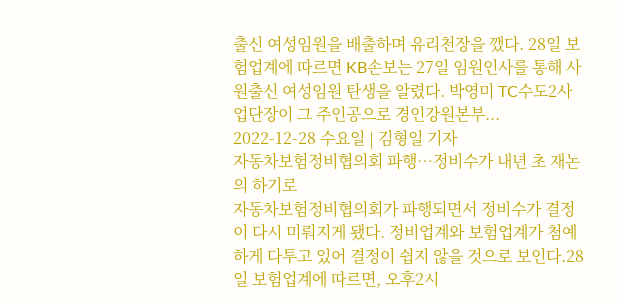출신 여성임원을 배출하며 유리천장을 깼다. 28일 보험업계에 따르면 KB손보는 27일 임원인사를 통해 사원출신 여성임원 탄생을 알렸다. 박영미 TC수도2사업단장이 그 주인공으로 경인강원본부...
2022-12-28 수요일 | 김형일 기자
자동차보험정비협의회 파행…정비수가 내년 초 재논의 하기로
자동차보험정비협의회가 파행되면서 정비수가 결정이 다시 미뤄지게 됐다. 정비업계와 보험업계가 첨예하게 다투고 있어 결정이 쉽지 않을 것으로 보인다.28일 보험업계에 따르면, 오후2시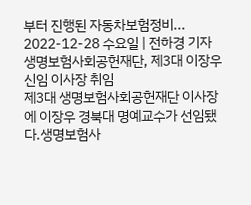부터 진행된 자동차보험정비...
2022-12-28 수요일 | 전하경 기자
생명보험사회공헌재단, 제3대 이장우 신임 이사장 취임
제3대 생명보험사회공헌재단 이사장에 이장우 경북대 명예교수가 선임됐다.생명보험사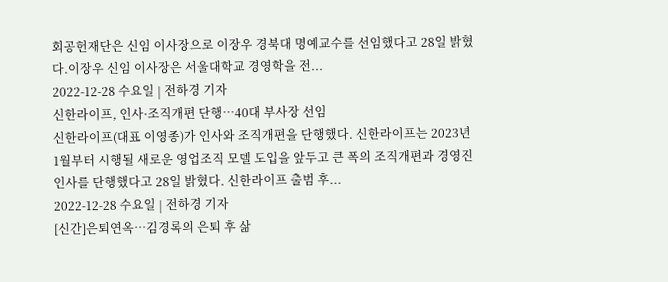회공헌재단은 신임 이사장으로 이장우 경북대 명예교수를 선임했다고 28일 밝혔다.이장우 신임 이사장은 서울대학교 경영학을 전...
2022-12-28 수요일 | 전하경 기자
신한라이프, 인사·조직개편 단행…40대 부사장 선임
신한라이프(대표 이영종)가 인사와 조직개편을 단행했다. 신한라이프는 2023년 1월부터 시행될 새로운 영업조직 모델 도입을 앞두고 큰 폭의 조직개편과 경영진 인사를 단행했다고 28일 밝혔다. 신한라이프 출범 후...
2022-12-28 수요일 | 전하경 기자
[신간]은퇴연옥…김경록의 은퇴 후 삶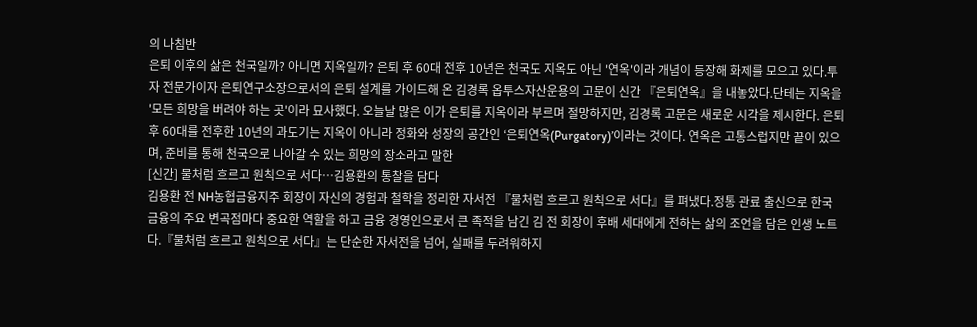의 나침반
은퇴 이후의 삶은 천국일까? 아니면 지옥일까? 은퇴 후 60대 전후 10년은 천국도 지옥도 아닌 '연옥'이라 개념이 등장해 화제를 모으고 있다.투자 전문가이자 은퇴연구소장으로서의 은퇴 설계를 가이드해 온 김경록 옵투스자산운용의 고문이 신간 『은퇴연옥』을 내놓았다.단테는 지옥을 '모든 희망을 버려야 하는 곳'이라 묘사했다. 오늘날 많은 이가 은퇴를 지옥이라 부르며 절망하지만, 김경록 고문은 새로운 시각을 제시한다. 은퇴 후 60대를 전후한 10년의 과도기는 지옥이 아니라 정화와 성장의 공간인 ‘은퇴연옥(Purgatory)’이라는 것이다. 연옥은 고통스럽지만 끝이 있으며, 준비를 통해 천국으로 나아갈 수 있는 희망의 장소라고 말한
[신간] 물처럼 흐르고 원칙으로 서다…김용환의 통찰을 담다
김용환 전 NH농협금융지주 회장이 자신의 경험과 철학을 정리한 자서전 『물처럼 흐르고 원칙으로 서다』를 펴냈다.정통 관료 출신으로 한국 금융의 주요 변곡점마다 중요한 역할을 하고 금융 경영인으로서 큰 족적을 남긴 김 전 회장이 후배 세대에게 전하는 삶의 조언을 담은 인생 노트다.『물처럼 흐르고 원칙으로 서다』는 단순한 자서전을 넘어, 실패를 두려워하지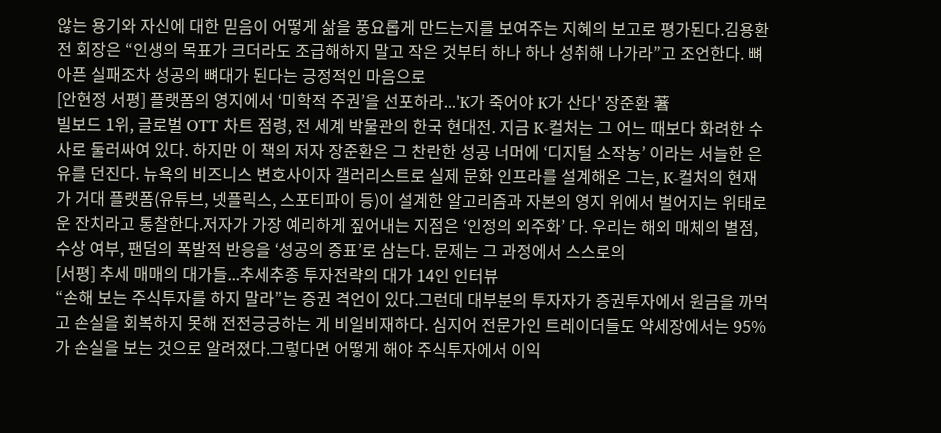않는 용기와 자신에 대한 믿음이 어떻게 삶을 풍요롭게 만드는지를 보여주는 지혜의 보고로 평가된다.김용환 전 회장은 “인생의 목표가 크더라도 조급해하지 말고 작은 것부터 하나 하나 성취해 나가라”고 조언한다. 뼈아픈 실패조차 성공의 뼈대가 된다는 긍정적인 마음으로
[안현정 서평] 플랫폼의 영지에서 ‘미학적 주권’을 선포하라...'K가 죽어야 K가 산다' 장준환 著
빌보드 1위, 글로벌 OTT 차트 점령, 전 세계 박물관의 한국 현대전. 지금 K-컬처는 그 어느 때보다 화려한 수사로 둘러싸여 있다. 하지만 이 책의 저자 장준환은 그 찬란한 성공 너머에 ‘디지털 소작농’ 이라는 서늘한 은유를 던진다. 뉴욕의 비즈니스 변호사이자 갤러리스트로 실제 문화 인프라를 설계해온 그는, K-컬처의 현재가 거대 플랫폼(유튜브, 넷플릭스, 스포티파이 등)이 설계한 알고리즘과 자본의 영지 위에서 벌어지는 위태로운 잔치라고 통찰한다.저자가 가장 예리하게 짚어내는 지점은 ‘인정의 외주화’ 다. 우리는 해외 매체의 별점, 수상 여부, 팬덤의 폭발적 반응을 ‘성공의 증표’로 삼는다. 문제는 그 과정에서 스스로의
[서평] 추세 매매의 대가들...추세추종 투자전략의 대가 14인 인터뷰
“손해 보는 주식투자를 하지 말라”는 증권 격언이 있다.그런데 대부분의 투자자가 증권투자에서 원금을 까먹고 손실을 회복하지 못해 전전긍긍하는 게 비일비재하다. 심지어 전문가인 트레이더들도 약세장에서는 95%가 손실을 보는 것으로 알려졌다.그렇다면 어떻게 해야 주식투자에서 이익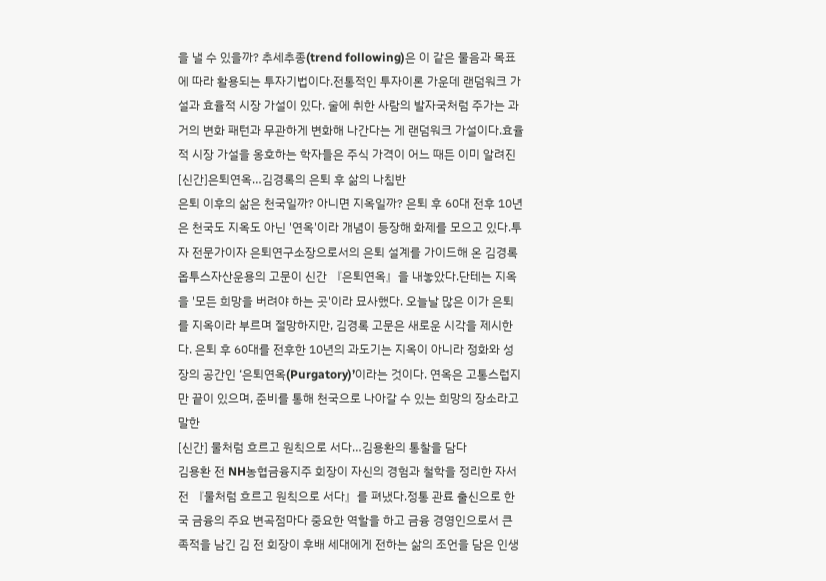을 낼 수 있을까? 추세추종(trend following)은 이 같은 물음과 목표에 따라 활용되는 투자기법이다.전통적인 투자이론 가운데 랜덤워크 가설과 효율적 시장 가설이 있다. 술에 취한 사람의 발자국처럼 주가는 과거의 변화 패턴과 무관하게 변화해 나간다는 게 랜덤워크 가설이다.효율적 시장 가설을 옹호하는 학자들은 주식 가격이 어느 때든 이미 알려진
[신간]은퇴연옥…김경록의 은퇴 후 삶의 나침반
은퇴 이후의 삶은 천국일까? 아니면 지옥일까? 은퇴 후 60대 전후 10년은 천국도 지옥도 아닌 '연옥'이라 개념이 등장해 화제를 모으고 있다.투자 전문가이자 은퇴연구소장으로서의 은퇴 설계를 가이드해 온 김경록 옵투스자산운용의 고문이 신간 『은퇴연옥』을 내놓았다.단테는 지옥을 '모든 희망을 버려야 하는 곳'이라 묘사했다. 오늘날 많은 이가 은퇴를 지옥이라 부르며 절망하지만, 김경록 고문은 새로운 시각을 제시한다. 은퇴 후 60대를 전후한 10년의 과도기는 지옥이 아니라 정화와 성장의 공간인 ‘은퇴연옥(Purgatory)’이라는 것이다. 연옥은 고통스럽지만 끝이 있으며, 준비를 통해 천국으로 나아갈 수 있는 희망의 장소라고 말한
[신간] 물처럼 흐르고 원칙으로 서다…김용환의 통찰을 담다
김용환 전 NH농협금융지주 회장이 자신의 경험과 철학을 정리한 자서전 『물처럼 흐르고 원칙으로 서다』를 펴냈다.정통 관료 출신으로 한국 금융의 주요 변곡점마다 중요한 역할을 하고 금융 경영인으로서 큰 족적을 남긴 김 전 회장이 후배 세대에게 전하는 삶의 조언을 담은 인생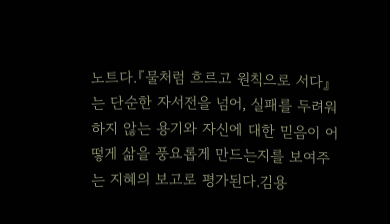노트다.『물처럼 흐르고 원칙으로 서다』는 단순한 자서전을 넘어, 실패를 두려워하지 않는 용기와 자신에 대한 믿음이 어떻게 삶을 풍요롭게 만드는지를 보여주는 지혜의 보고로 평가된다.김용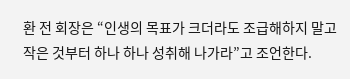환 전 회장은 “인생의 목표가 크더라도 조급해하지 말고 작은 것부터 하나 하나 성취해 나가라”고 조언한다.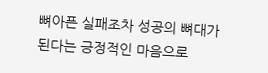뼈아픈 실패조차 성공의 뼈대가 된다는 긍정적인 마음으로